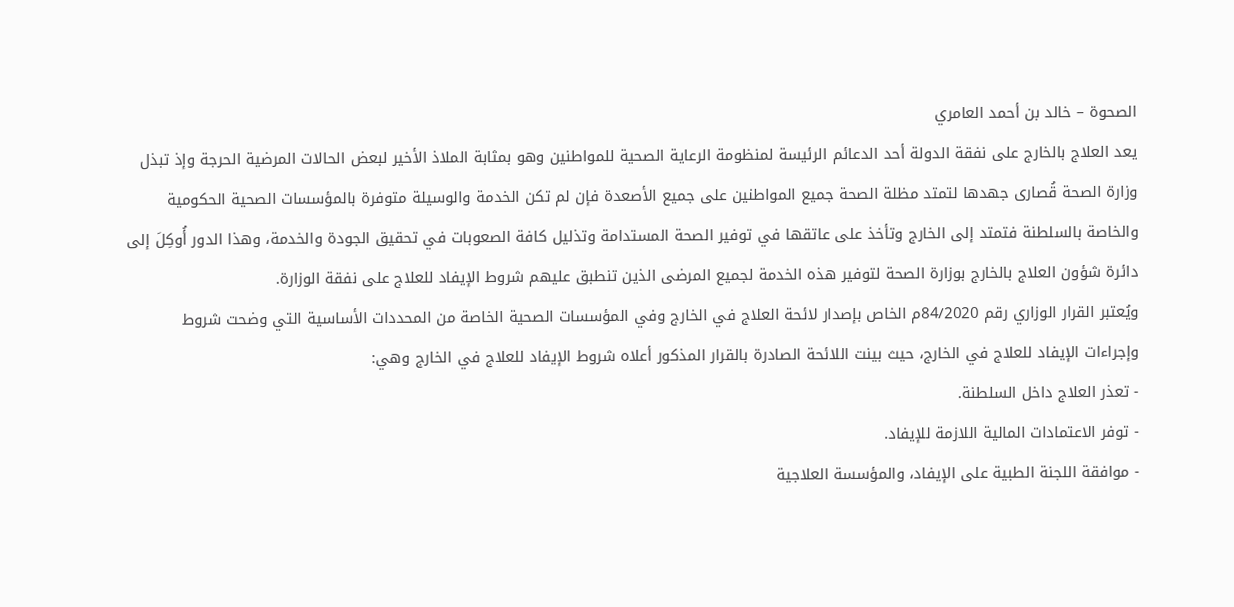الصحوة – خالد بن أحمد العامري
يعد العلاج بالخارج على نفقة الدولة أحد الدعائم الرئيسة لمنظومة الرعاية الصحية للمواطنين وهو بمثابة الملاذ الأخير لبعض الحالات المرضية الحرجة وإذ تبذل وزارة الصحة قُصارى جهدها لتمتد مظلة الصحة جميع المواطنين على جميع الأصعدة فإن لم تكن الخدمة والوسيلة متوفرة بالمؤسسات الصحية الحكومية والخاصة بالسلطنة فتمتد إلى الخارج وتأخذ على عاتقها في توفير الصحة المستدامة وتذليل كافة الصعوبات في تحقيق الجودة والخدمة، وهذا الدور أُوكِلَ إلى دائرة شؤون العلاج بالخارج بوزارة الصحة لتوفير هذه الخدمة لجميع المرضى الذين تنطبق عليهم شروط الإيفاد للعلاج على نفقة الوزارة.
ويُعتبر القرار الوزاري رقم 84/2020م الخاص بإصدار لائحة العلاج في الخارج وفي المؤسسات الصحية الخاصة من المحددات الأساسية التي وضحت شروط وإجراءات الإيفاد للعلاج في الخارج، حيث بينت اللائحة الصادرة بالقرار المذكور أعلاه شروط الإيفاد للعلاج في الخارج وهي:
- تعذر العلاج داخل السلطنة.
- توفر الاعتمادات المالية اللازمة للإيفاد.
- موافقة اللجنة الطبية على الإيفاد، والمؤسسة العلاجية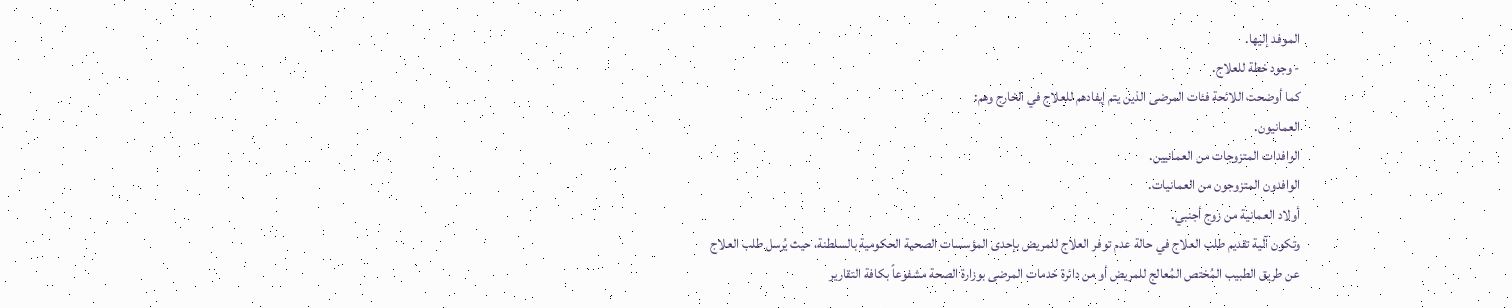الموفد إليها.
- وجود خطة للعلاج.
كما أوضحت اللائحة فئات المرضى الذين يتم إيفادهم للعلاج في الخارج وهم:
العمانيون.
الوافدات المتزوجات من العمانيين.
الوافدون المتزوجون من العمانيات.
أولاد العمانية من زوج أجنبي.
وتكون آلية تقديم طلب العلاج في حالة عدم توفر العلاج للمريض بإحدى المؤسسات الصحية الحكومية بالسلطنة، حيث يُرسل طلب العلاج عن طريق الطبيب المُختص المُعالج للمريض أو من دائرة خدمات المرضى بوزارة الصحة مشفوعاً بكافة التقارير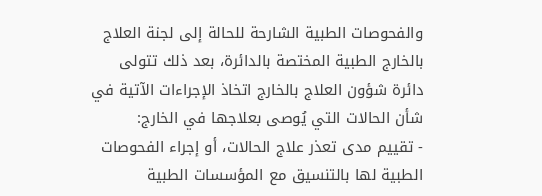والفحوصات الطبية الشارحة للحالة إلى لجنة العلاج بالخارج الطبية المختصة بالدائرة، بعد ذلك تتولى دائرة شؤون العلاج بالخارج اتخاذ الإجراءات الآتية في شأن الحالات التي يُوصى بعلاجها في الخارج:
- تقييم مدى تعذر علاج الحالات، أو إجراء الفحوصات الطبية لها بالتنسيق مع المؤسسات الطبية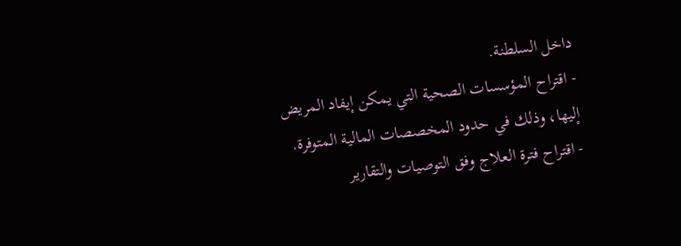داخل السلطنة.
- اقتراح المؤسسات الصحية التي يمكن إيفاد المريض إليها، وذلك في حدود المخصصات المالية المتوفرة.
- اقتراح فترة العلاج وفق التوصيات والتقارير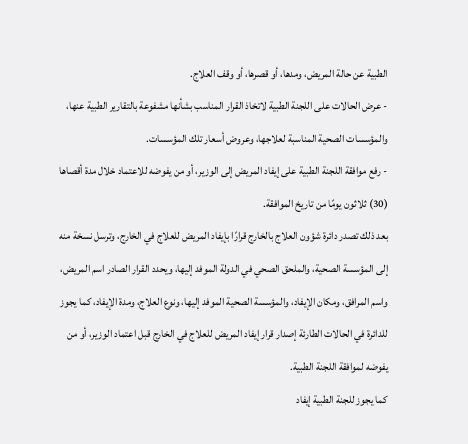الطبية عن حالة المريض، ومدها، أو قصرها، أو وقف العلاج.
- عرض الحالات على اللجنة الطبية لاتخاذ القرار المناسب بشأنها مشفوعة بالتقارير الطبية عنها، والمؤسسات الصحية المناسبة لعلاجها، وعروض أسعار تلك المؤسسات.
- رفع موافقة اللجنة الطبية على إيفاد المريض إلى الوزير، أو من يفوضه للاعتماد خلال مدة أقصاها (30) ثلاثون يومًا من تاريخ الموافقة.
بعد ذلك تصدر دائرة شؤون العلاج بالخارج قرارًا بإيفاد المريض للعلاج في الخارج، وترسل نسخة منه إلى المؤسسة الصحية، والملحق الصحي في الدولة الموفد إليها، ويحدد القرار الصادر اسم المريض، واسم المرافق، ومكان الإيفاد، والمؤسسة الصحية الموفد إليها، ونوع العلاج، ومدة الإيفاد، كما يجوز للدائرة في الحالات الطارئة إصدار قرار إيفاد المريض للعلاج في الخارج قبل اعتماد الوزير، أو من يفوضه لموافقة اللجنة الطبية.
كما يجوز للجنة الطبية إيفاد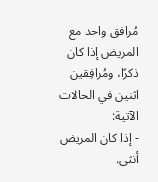مُرافق واحد مع المريض إذا كان ذكرًا، ومُرافِقين اثنين في الحالات الآتية:
- إذا كان المريض أنثى.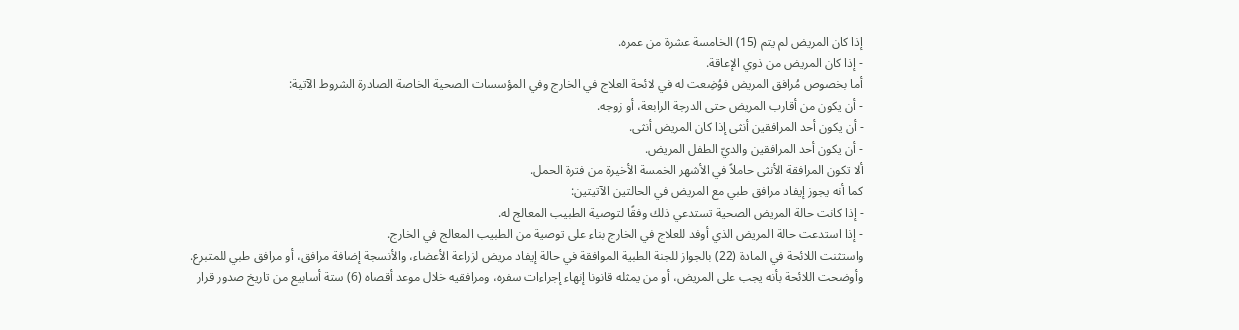إذا كان المريض لم يتم (15) الخامسة عشرة من عمره.
- إذا كان المريض من ذوي الإعاقة.
أما بخصوص مُرافق المريض فوُضِعت له في لائحة العلاج في الخارج وفي المؤسسات الصحية الخاصة الصادرة الشروط الآتية:
- أن يكون من أقارب المريض حتى الدرجة الرابعة، أو زوجه.
- أن يكون أحد المرافقين أنثى إذا كان المريض أنثى.
- أن يكون أحد المرافقين والديّ الطفل المريض.
ألا تكون المرافقة الأنثى حاملاً في الأشهر الخمسة الأخيرة من فترة الحمل.
كما أنه يجوز إيفاد مرافق طبي مع المريض في الحالتين الآتيتين:
- إذا كانت حالة المريض الصحية تستدعي ذلك وفقًا لتوصية الطبيب المعالج له.
- إذا استدعت حالة المريض الذي أوفد للعلاج في الخارج بناء على توصية من الطبيب المعالج في الخارج.
واستثنت اللائحة في المادة (22) بالجواز للجنة الطبية الموافقة في حالة إيفاد مريض لزراعة الأعضاء، والأنسجة إضافة مرافق، أو مرافق طبي للمتبرع.
وأوضحت اللائحة بأنه يجب على المريض، أو من يمثله قانونا إنهاء إجراءات سفره، ومرافقيه خلال موعد أقصاه (6) ستة أسابيع من تاريخ صدور قرار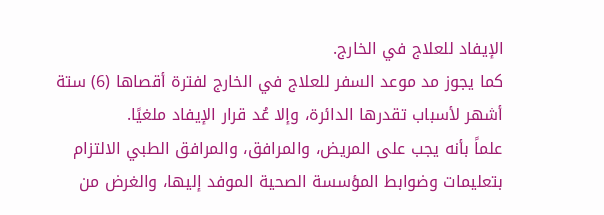الإيفاد للعلاج في الخارج.
كما يجوز مد موعد السفر للعلاج في الخارج لفترة أقصاها (6) ستة أشهر لأسباب تقدرها الدائرة، وإلا عُد قرار الإيفاد ملغيًا.
علماً بأنه يجب على المريض، والمرافق، والمرافق الطبي الالتزام بتعليمات وضوابط المؤسسة الصحية الموفد إليها، والغرض من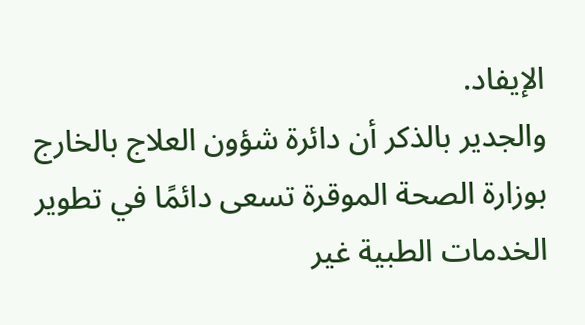الإيفاد.
والجدير بالذكر أن دائرة شؤون العلاج بالخارج بوزارة الصحة الموقرة تسعى دائمًا في تطوير الخدمات الطبية غير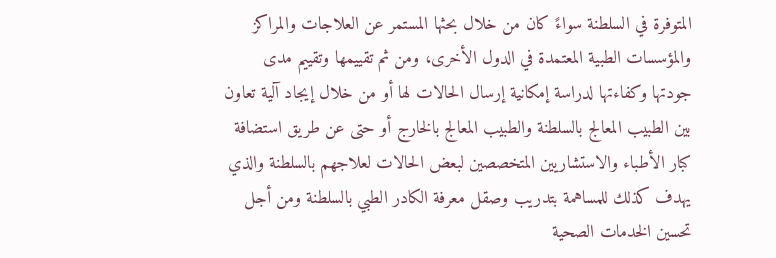المتوفرة في السلطنة سواءً كان من خلال بحثها المستمر عن العلاجات والمراكز والمؤسسات الطبية المعتمدة في الدول الأخرى، ومن ثم تقييمها وتقييم مدى جودتها وكفاءتها لدراسة إمكانية إرسال الحالات لها أو من خلال إیجاد آلية تعاون بين الطبيب المعالج بالسلطنة والطبيب المعالج بالخارج أو حتى عن طريق استضافة كبار الأطباء والاستشاريين المتخصصين لبعض الحالات لعلاجهم بالسلطنة والذي يهدف كذلك للمساهمة بتدريب وصقل معرفة الكادر الطبي بالسلطنة ومن أجل تحسين الخدمات الصحية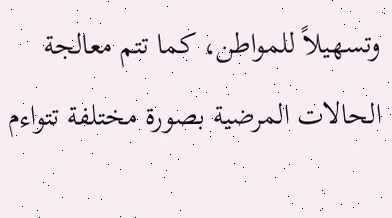وتسهيلاً للمواطن، كما تتم معالجة الحالات المرضية بصورة مختلفة تتواءم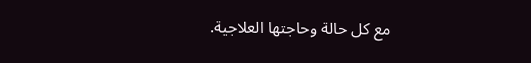مع كل حالة وحاجتها العلاجية.